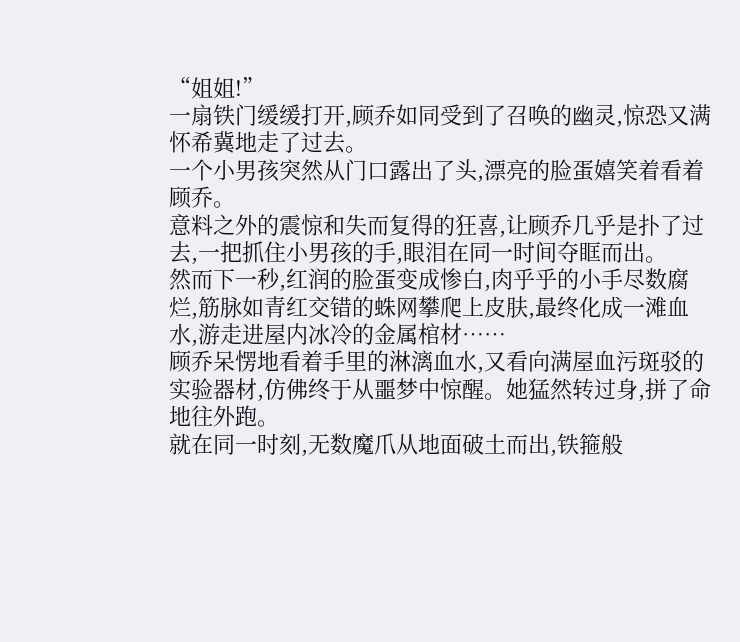“姐姐!”
一扇铁门缓缓打开,顾乔如同受到了召唤的幽灵,惊恐又满怀希冀地走了过去。
一个小男孩突然从门口露出了头,漂亮的脸蛋嬉笑着看着顾乔。
意料之外的震惊和失而复得的狂喜,让顾乔几乎是扑了过去,一把抓住小男孩的手,眼泪在同一时间夺眶而出。
然而下一秒,红润的脸蛋变成惨白,肉乎乎的小手尽数腐烂,筋脉如青红交错的蛛网攀爬上皮肤,最终化成一滩血水,游走进屋内冰冷的金属棺材……
顾乔呆愣地看着手里的淋漓血水,又看向满屋血污斑驳的实验器材,仿佛终于从噩梦中惊醒。她猛然转过身,拼了命地往外跑。
就在同一时刻,无数魔爪从地面破土而出,铁箍般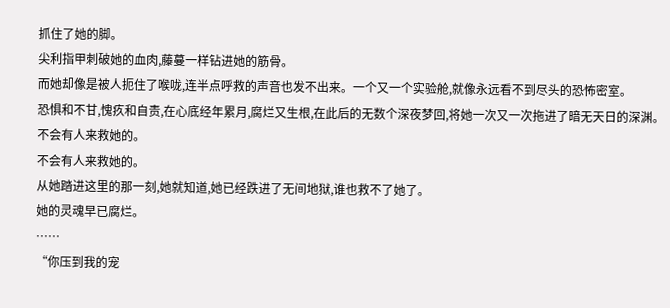抓住了她的脚。
尖利指甲刺破她的血肉,藤蔓一样钻进她的筋骨。
而她却像是被人扼住了喉咙,连半点呼救的声音也发不出来。一个又一个实验舱,就像永远看不到尽头的恐怖密室。
恐惧和不甘,愧疚和自责,在心底经年累月,腐烂又生根,在此后的无数个深夜梦回,将她一次又一次拖进了暗无天日的深渊。
不会有人来救她的。
不会有人来救她的。
从她踏进这里的那一刻,她就知道,她已经跌进了无间地狱,谁也救不了她了。
她的灵魂早已腐烂。
……
“你压到我的宠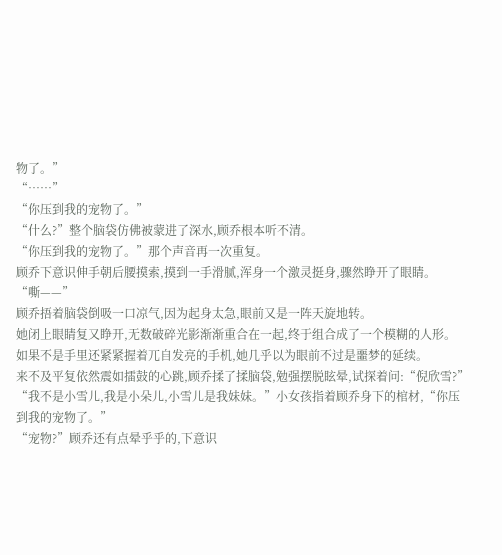物了。”
“……”
“你压到我的宠物了。”
“什么?”整个脑袋仿佛被蒙进了深水,顾乔根本听不清。
“你压到我的宠物了。”那个声音再一次重复。
顾乔下意识伸手朝后腰摸索,摸到一手滑腻,浑身一个激灵挺身,骤然睁开了眼睛。
“嘶——”
顾乔捂着脑袋倒吸一口凉气,因为起身太急,眼前又是一阵天旋地转。
她闭上眼睛复又睁开,无数破碎光影渐渐重合在一起,终于组合成了一个模糊的人形。
如果不是手里还紧紧握着兀自发亮的手机,她几乎以为眼前不过是噩梦的延续。
来不及平复依然震如擂鼓的心跳,顾乔揉了揉脑袋,勉强摆脱眩晕,试探着问:“倪欣雪?”
“我不是小雪儿,我是小朵儿,小雪儿是我妹妹。”小女孩指着顾乔身下的棺材,“你压到我的宠物了。”
“宠物?”顾乔还有点晕乎乎的,下意识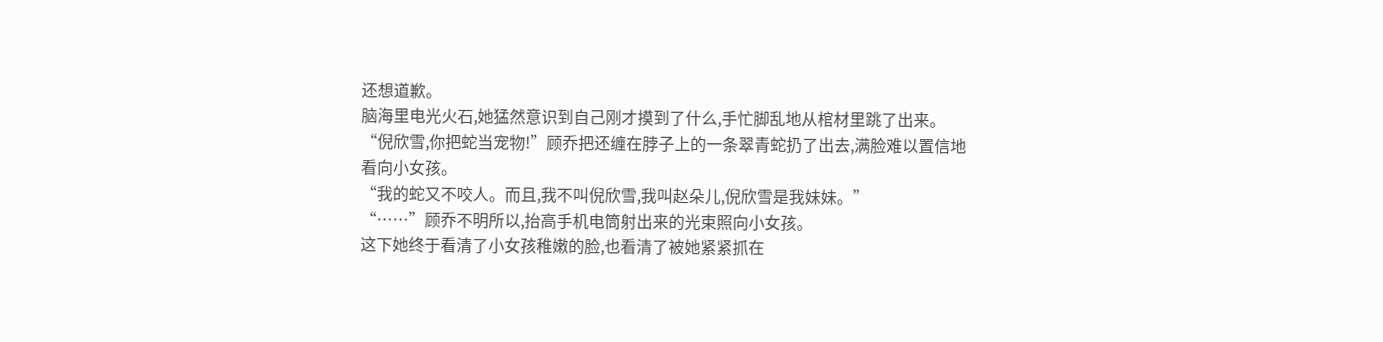还想道歉。
脑海里电光火石,她猛然意识到自己刚才摸到了什么,手忙脚乱地从棺材里跳了出来。
“倪欣雪,你把蛇当宠物!”顾乔把还缠在脖子上的一条翠青蛇扔了出去,满脸难以置信地看向小女孩。
“我的蛇又不咬人。而且,我不叫倪欣雪,我叫赵朵儿,倪欣雪是我妹妹。”
“……”顾乔不明所以,抬高手机电筒射出来的光束照向小女孩。
这下她终于看清了小女孩稚嫩的脸,也看清了被她紧紧抓在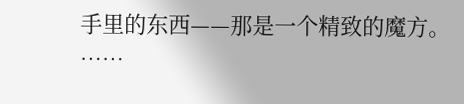手里的东西——那是一个精致的魔方。
……